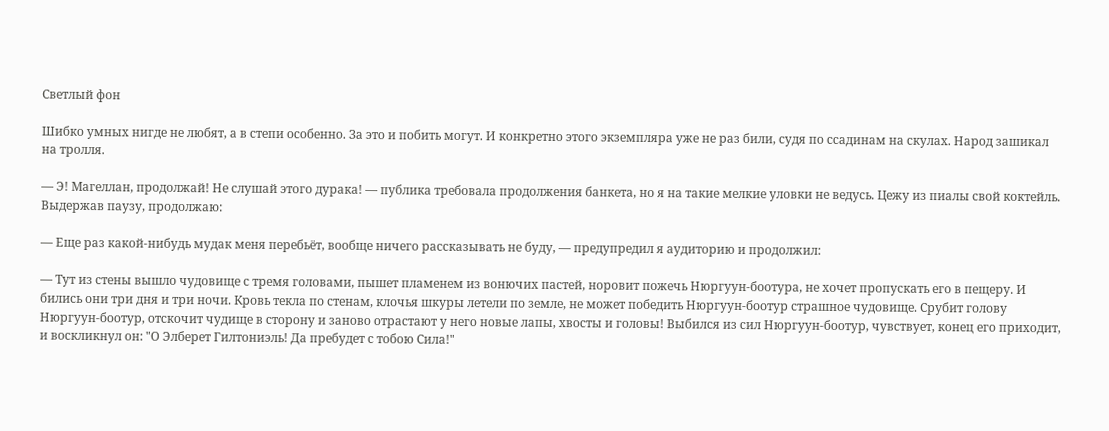Светлый фон

Шибко умных нигде не любят, а в степи особенно. За это и побить могут. И конкретно этого экземпляра уже не раз били, судя по ссадинам на скулах. Народ зашикал на тролля.

— Э! Магеллан, продолжай! Не слушай этого дурака! — публика требовала продолжения банкета, но я на такие мелкие уловки не ведусь. Цежу из пиалы свой коктейль. Выдержав паузу, продолжаю:

— Еще раз какой-нибудь мудак меня перебьёт, вообще ничего рассказывать не буду, — предупредил я аудиторию и продолжил:

— Тут из стены вышло чудовище с тремя головами, пышет пламенем из вонючих пастей, норовит пожечь Нюргуун-боотура, не хочет пропускать его в пещеру. И бились они три дня и три ночи. Кровь текла по стенам, клочья шкуры летели по земле, не может победить Нюргуун-боотур страшное чудовище. Срубит голову Нюргуун-боотур, отскочит чудище в сторону и заново отрастают у него новые лапы, хвосты и головы! Выбился из сил Нюргуун-боотур, чувствует, конец его приходит, и воскликнул он: "О Элберет Гилтониэль! Да пребудет с тобою Сила!"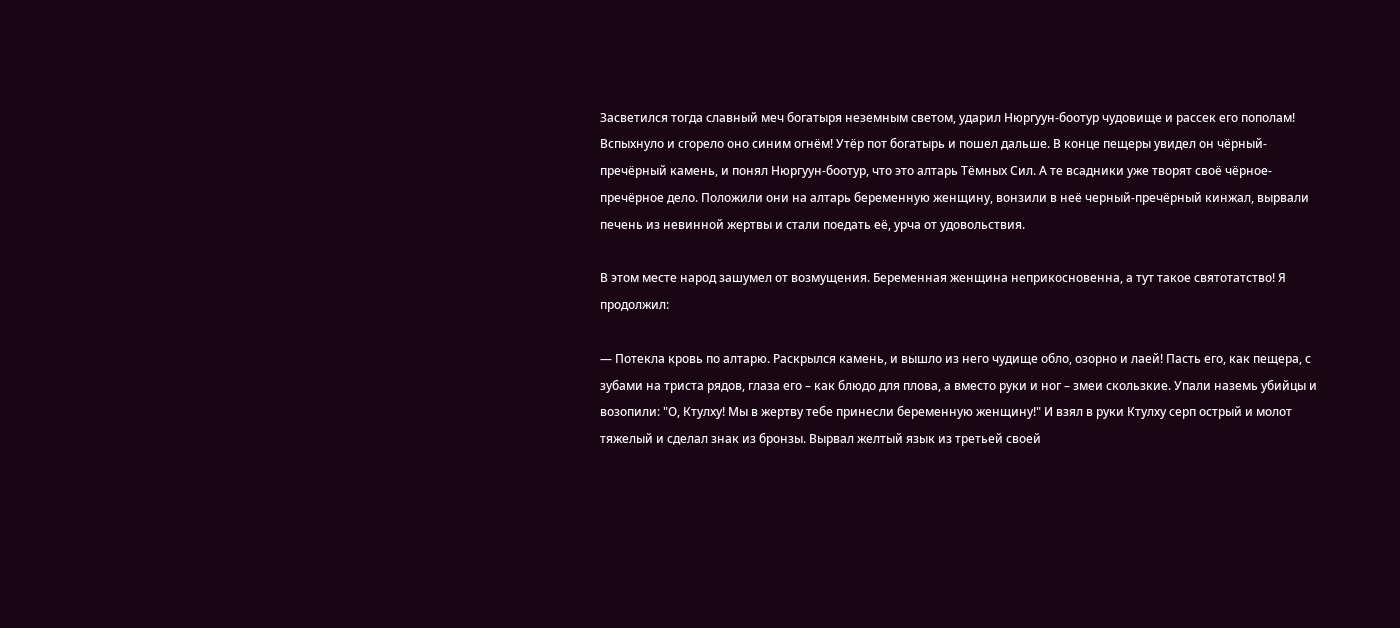Засветился тогда славный меч богатыря неземным светом, ударил Нюргуун-боотур чудовище и рассек его пополам! Вспыхнуло и сгорело оно синим огнём! Утёр пот богатырь и пошел дальше. В конце пещеры увидел он чёрный-пречёрный камень, и понял Нюргуун-боотур, что это алтарь Тёмных Сил. А те всадники уже творят своё чёрное-пречёрное дело. Положили они на алтарь беременную женщину, вонзили в неё черный-пречёрный кинжал, вырвали печень из невинной жертвы и стали поедать её, урча от удовольствия.

В этом месте народ зашумел от возмущения. Беременная женщина неприкосновенна, а тут такое святотатство! Я продолжил:

— Потекла кровь по алтарю. Раскрылся камень, и вышло из него чудище обло, озорно и лаей! Пасть его, как пещера, с зубами на триста рядов, глаза его – как блюдо для плова, а вместо руки и ног – змеи скользкие. Упали наземь убийцы и возопили: "О, Ктулху! Мы в жертву тебе принесли беременную женщину!" И взял в руки Ктулху серп острый и молот тяжелый и сделал знак из бронзы. Вырвал желтый язык из третьей своей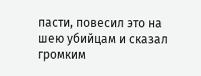пасти, повесил это на шею убийцам и сказал громким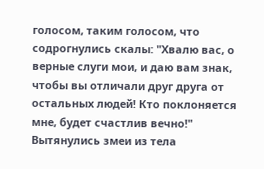голосом, таким голосом, что содрогнулись скалы: "Хвалю вас, о верные слуги мои, и даю вам знак, чтобы вы отличали друг друга от остальных людей! Кто поклоняется мне, будет счастлив вечно!" Вытянулись змеи из тела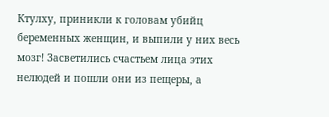Ктулху, приникли к головам убийц беременных женщин, и выпили у них весь мозг! Засветились счастьем лица этих нелюдей и пошли они из пещеры, а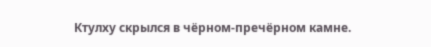Ктулху скрылся в чёрном-пречёрном камне.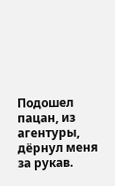Подошел пацан, из агентуры, дёрнул меня за рукав.